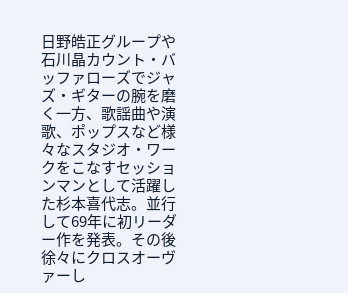日野皓正グループや石川晶カウント・バッファローズでジャズ・ギターの腕を磨く一方、歌謡曲や演歌、ポップスなど様々なスタジオ・ワークをこなすセッションマンとして活躍した杉本喜代志。並行して69年に初リーダー作を発表。その後徐々にクロスオーヴァーし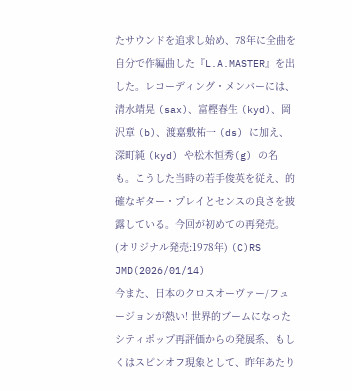たサウンドを追求し始め、78年に全曲を自分で作編曲した『L.A.MASTER』を出した。レコーディング・メンバーには、清水靖晃 (sax)、富樫春生 (kyd)、岡沢章 (b)、渡嘉敷祐一 (ds) に加え、深町純 (kyd) や松木恒秀(g) の名も。こうした当時の若手俊英を従え、的確なギター・プレイとセンスの良さを披露している。今回が初めての再発売。(オリジナル発売:1978年) (C)RS
JMD(2026/01/14)
今また、日本のクロスオーヴァー/フュージョンが熱い! 世界的ブームになったシティポップ再評価からの発展系、もしくはスピンオフ現象として、昨年あたり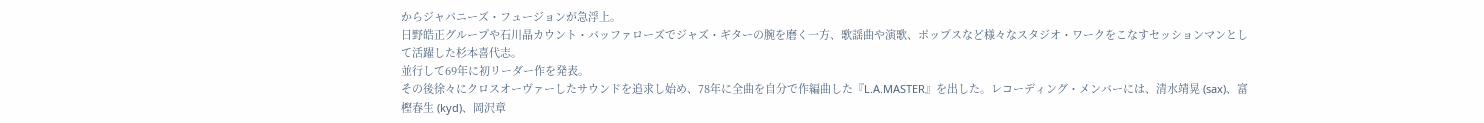からジャパニーズ・フュージョンが急浮上。
日野皓正グループや石川晶カウント・バッファローズでジャズ・ギターの腕を磨く一方、歌謡曲や演歌、ポップスなど様々なスタジオ・ワークをこなすセッションマンとして活躍した杉本喜代志。
並行して69年に初リーダー作を発表。
その後徐々にクロスオーヴァーしたサウンドを追求し始め、78年に全曲を自分で作編曲した『L.A.MASTER』を出した。レコーディング・メンバーには、清水靖晃 (sax)、富樫春生 (kyd)、岡沢章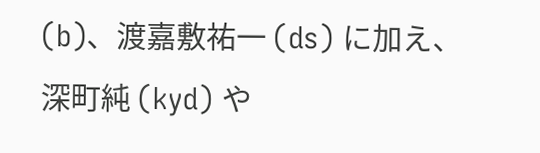(b)、渡嘉敷祐一 (ds) に加え、深町純 (kyd) や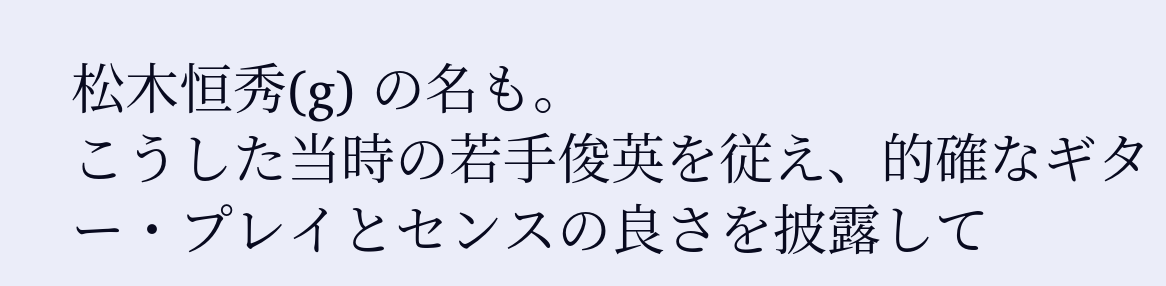松木恒秀(g) の名も。
こうした当時の若手俊英を従え、的確なギター・プレイとセンスの良さを披露して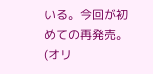いる。今回が初めての再発売。(オリ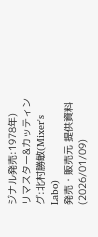ジナル発売:1978年)
リマスター&カッティング:北村勝敏(Mixer's Labo)
発売・販売元 提供資料(2026/01/09)